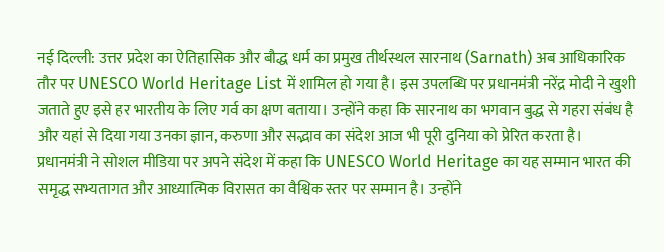नई दिल्ली: उत्तर प्रदेश का ऐतिहासिक और बौद्ध धर्म का प्रमुख तीर्थस्थल सारनाथ (Sarnath) अब आधिकारिक तौर पर UNESCO World Heritage List में शामिल हो गया है। इस उपलब्धि पर प्रधानमंत्री नरेंद्र मोदी ने खुशी जताते हुए इसे हर भारतीय के लिए गर्व का क्षण बताया। उन्होंने कहा कि सारनाथ का भगवान बुद्ध से गहरा संबंध है और यहां से दिया गया उनका ज्ञान, करुणा और सद्भाव का संदेश आज भी पूरी दुनिया को प्रेरित करता है।
प्रधानमंत्री ने सोशल मीडिया पर अपने संदेश में कहा कि UNESCO World Heritage का यह सम्मान भारत की समृद्ध सभ्यतागत और आध्यात्मिक विरासत का वैश्विक स्तर पर सम्मान है। उन्होंने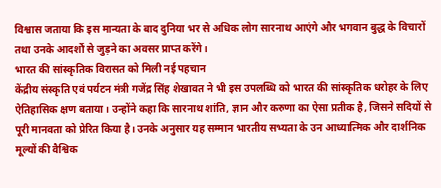विश्वास जताया कि इस मान्यता के बाद दुनिया भर से अधिक लोग सारनाथ आएंगे और भगवान बुद्ध के विचारों तथा उनके आदर्शों से जुड़ने का अवसर प्राप्त करेंगे।
भारत की सांस्कृतिक विरासत को मिली नई पहचान
केंद्रीय संस्कृति एवं पर्यटन मंत्री गजेंद्र सिंह शेखावत ने भी इस उपलब्धि को भारत की सांस्कृतिक धरोहर के लिए ऐतिहासिक क्षण बताया। उन्होंने कहा कि सारनाथ शांति, ज्ञान और करुणा का ऐसा प्रतीक है, जिसने सदियों से पूरी मानवता को प्रेरित किया है। उनके अनुसार यह सम्मान भारतीय सभ्यता के उन आध्यात्मिक और दार्शनिक मूल्यों की वैश्विक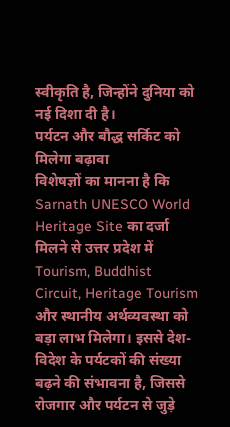स्वीकृति है, जिन्होंने दुनिया को नई दिशा दी है।
पर्यटन और बौद्ध सर्किट को मिलेगा बढ़ावा
विशेषज्ञों का मानना है कि Sarnath UNESCO World Heritage Site का दर्जा मिलने से उत्तर प्रदेश में Tourism, Buddhist Circuit, Heritage Tourism और स्थानीय अर्थव्यवस्था को बड़ा लाभ मिलेगा। इससे देश-विदेश के पर्यटकों की संख्या बढ़ने की संभावना है, जिससे रोजगार और पर्यटन से जुड़े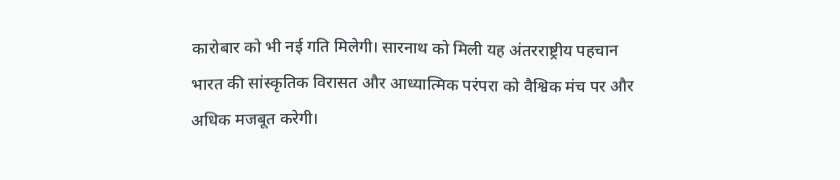कारोबार को भी नई गति मिलेगी। सारनाथ को मिली यह अंतरराष्ट्रीय पहचान भारत की सांस्कृतिक विरासत और आध्यात्मिक परंपरा को वैश्विक मंच पर और अधिक मजबूत करेगी।